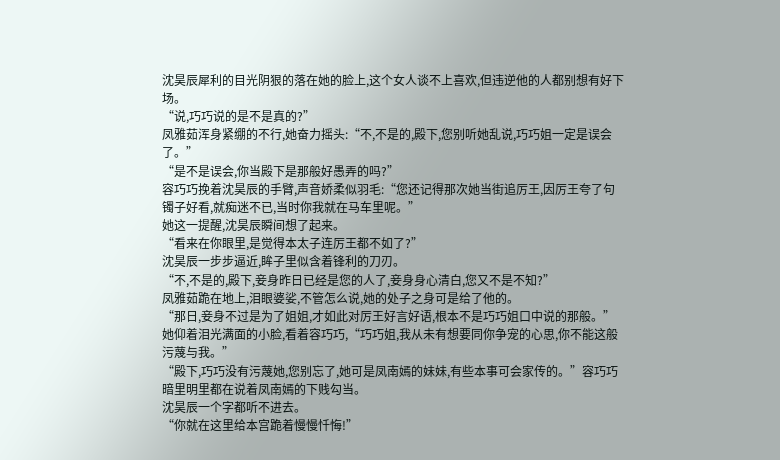沈昊辰犀利的目光阴狠的落在她的脸上,这个女人谈不上喜欢,但违逆他的人都别想有好下场。
“说,巧巧说的是不是真的?”
凤雅茹浑身紧绷的不行,她奋力摇头:“不,不是的,殿下,您别听她乱说,巧巧姐一定是误会了。”
“是不是误会,你当殿下是那般好愚弄的吗?”
容巧巧挽着沈昊辰的手臂,声音娇柔似羽毛:“您还记得那次她当街追厉王,因厉王夸了句镯子好看,就痴迷不已,当时你我就在马车里呢。”
她这一提醒,沈昊辰瞬间想了起来。
“看来在你眼里,是觉得本太子连厉王都不如了?”
沈昊辰一步步逼近,眸子里似含着锋利的刀刃。
“不,不是的,殿下,妾身昨日已经是您的人了,妾身身心清白,您又不是不知?”
凤雅茹跪在地上,泪眼婆娑,不管怎么说,她的处子之身可是给了他的。
“那日,妾身不过是为了姐姐,才如此对厉王好言好语,根本不是巧巧姐口中说的那般。”
她仰着泪光满面的小脸,看着容巧巧,“巧巧姐,我从未有想要同你争宠的心思,你不能这般污蔑与我。”
“殿下,巧巧没有污蔑她,您别忘了,她可是凤南嫣的妹妹,有些本事可会家传的。”容巧巧暗里明里都在说着凤南嫣的下贱勾当。
沈昊辰一个字都听不进去。
“你就在这里给本宫跪着慢慢忏悔!”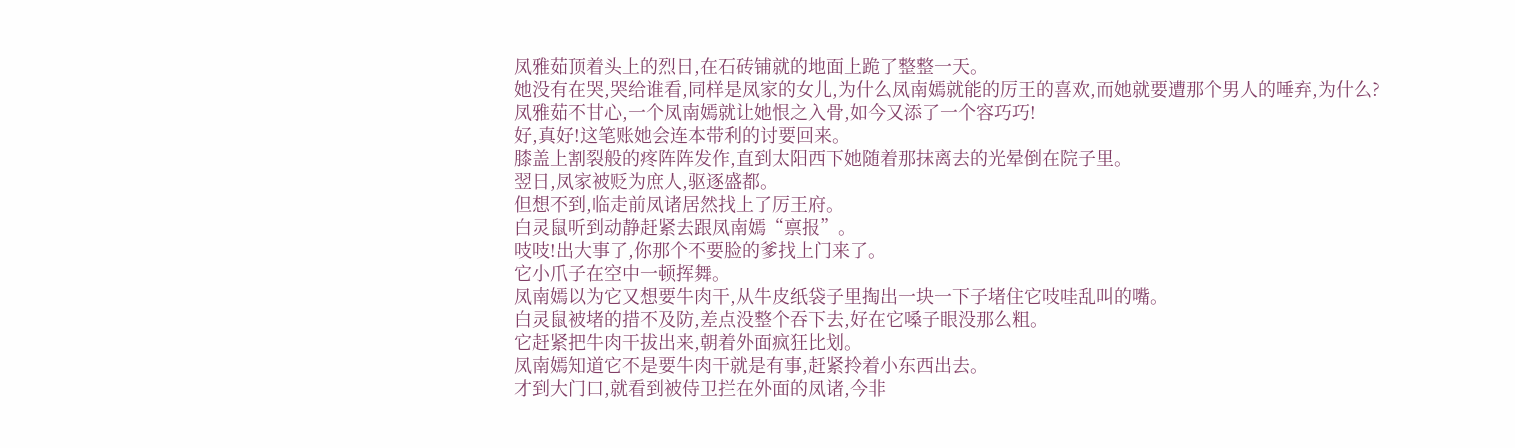凤雅茹顶着头上的烈日,在石砖铺就的地面上跪了整整一天。
她没有在哭,哭给谁看,同样是凤家的女儿,为什么凤南嫣就能的厉王的喜欢,而她就要遭那个男人的唾弃,为什么?
凤雅茹不甘心,一个凤南嫣就让她恨之入骨,如今又添了一个容巧巧!
好,真好!这笔账她会连本带利的讨要回来。
膝盖上割裂般的疼阵阵发作,直到太阳西下她随着那抹离去的光晕倒在院子里。
翌日,凤家被贬为庶人,驱逐盛都。
但想不到,临走前凤诸居然找上了厉王府。
白灵鼠听到动静赶紧去跟凤南嫣“禀报”。
吱吱!出大事了,你那个不要脸的爹找上门来了。
它小爪子在空中一顿挥舞。
凤南嫣以为它又想要牛肉干,从牛皮纸袋子里掏出一块一下子堵住它吱哇乱叫的嘴。
白灵鼠被堵的措不及防,差点没整个吞下去,好在它嗓子眼没那么粗。
它赶紧把牛肉干拔出来,朝着外面疯狂比划。
凤南嫣知道它不是要牛肉干就是有事,赶紧拎着小东西出去。
才到大门口,就看到被侍卫拦在外面的凤诸,今非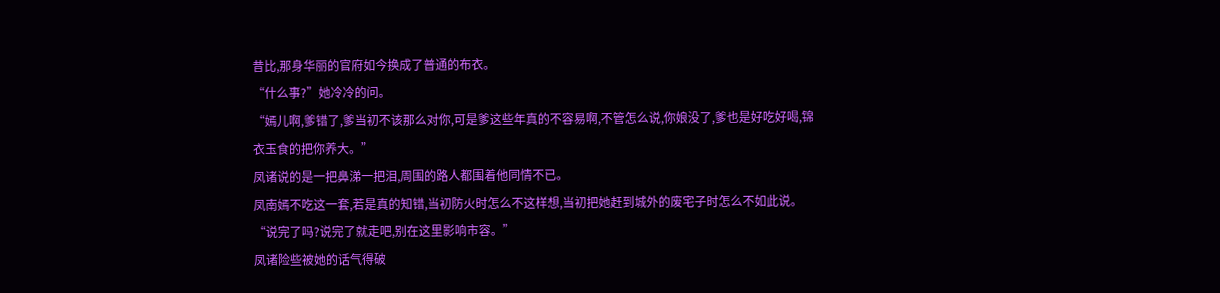昔比,那身华丽的官府如今换成了普通的布衣。
“什么事?”她冷冷的问。
“嫣儿啊,爹错了,爹当初不该那么对你,可是爹这些年真的不容易啊,不管怎么说,你娘没了,爹也是好吃好喝,锦衣玉食的把你养大。”
凤诸说的是一把鼻涕一把泪,周围的路人都围着他同情不已。
凤南嫣不吃这一套,若是真的知错,当初防火时怎么不这样想,当初把她赶到城外的废宅子时怎么不如此说。
“说完了吗?说完了就走吧,别在这里影响市容。”
凤诸险些被她的话气得破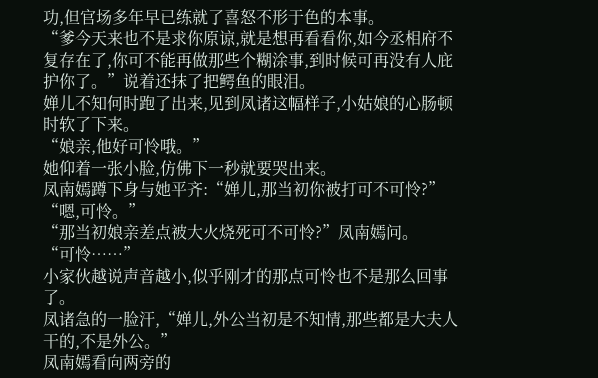功,但官场多年早已练就了喜怒不形于色的本事。
“爹今天来也不是求你原谅,就是想再看看你,如今丞相府不复存在了,你可不能再做那些个糊涂事,到时候可再没有人庇护你了。”说着还抹了把鳄鱼的眼泪。
婵儿不知何时跑了出来,见到凤诸这幅样子,小姑娘的心肠顿时软了下来。
“娘亲,他好可怜哦。”
她仰着一张小脸,仿佛下一秒就要哭出来。
凤南嫣蹲下身与她平齐:“婵儿,那当初你被打可不可怜?”
“嗯,可怜。”
“那当初娘亲差点被大火烧死可不可怜?”凤南嫣问。
“可怜……”
小家伙越说声音越小,似乎刚才的那点可怜也不是那么回事了。
凤诸急的一脸汗,“婵儿,外公当初是不知情,那些都是大夫人干的,不是外公。”
凤南嫣看向两旁的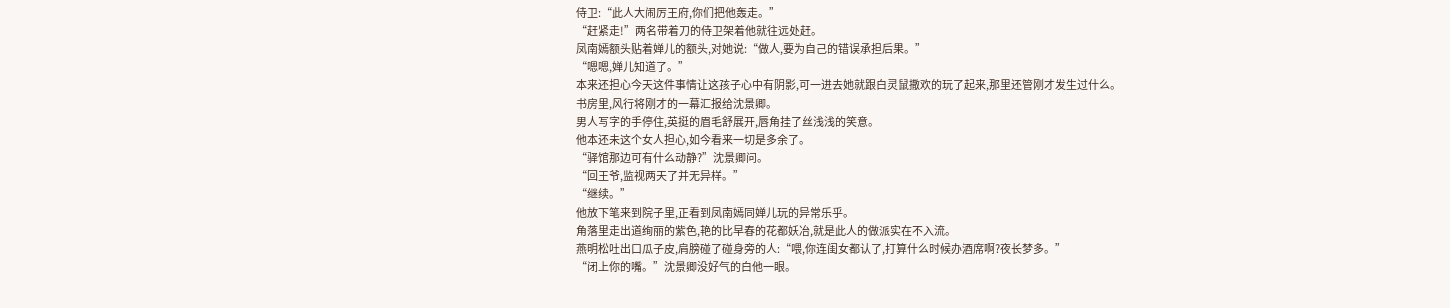侍卫:“此人大闹厉王府,你们把他轰走。”
“赶紧走!”两名带着刀的侍卫架着他就往远处赶。
凤南嫣额头贴着婵儿的额头,对她说:“做人,要为自己的错误承担后果。”
“嗯嗯,婵儿知道了。”
本来还担心今天这件事情让这孩子心中有阴影,可一进去她就跟白灵鼠撒欢的玩了起来,那里还管刚才发生过什么。
书房里,风行将刚才的一幕汇报给沈景卿。
男人写字的手停住,英挺的眉毛舒展开,唇角挂了丝浅浅的笑意。
他本还未这个女人担心,如今看来一切是多余了。
“驿馆那边可有什么动静?”沈景卿问。
“回王爷,监视两天了并无异样。”
“继续。”
他放下笔来到院子里,正看到凤南嫣同婵儿玩的异常乐乎。
角落里走出道绚丽的紫色,艳的比早春的花都妖冶,就是此人的做派实在不入流。
燕明松吐出口瓜子皮,肩膀碰了碰身旁的人:“喂,你连闺女都认了,打算什么时候办酒席啊?夜长梦多。”
“闭上你的嘴。”沈景卿没好气的白他一眼。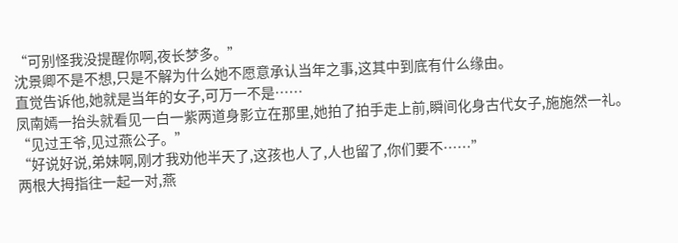“可别怪我没提醒你啊,夜长梦多。”
沈景卿不是不想,只是不解为什么她不愿意承认当年之事,这其中到底有什么缘由。
直觉告诉他,她就是当年的女子,可万一不是……
凤南嫣一抬头就看见一白一紫两道身影立在那里,她拍了拍手走上前,瞬间化身古代女子,施施然一礼。
“见过王爷,见过燕公子。”
“好说好说,弟妹啊,刚才我劝他半天了,这孩也人了,人也留了,你们要不……”
两根大拇指往一起一对,燕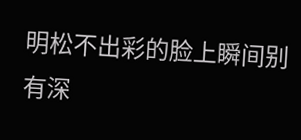明松不出彩的脸上瞬间别有深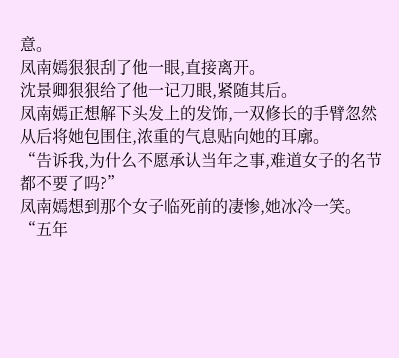意。
凤南嫣狠狠刮了他一眼,直接离开。
沈景卿狠狠给了他一记刀眼,紧随其后。
凤南嫣正想解下头发上的发饰,一双修长的手臂忽然从后将她包围住,浓重的气息贴向她的耳廓。
“告诉我,为什么不愿承认当年之事,难道女子的名节都不要了吗?”
凤南嫣想到那个女子临死前的凄惨,她冰冷一笑。
“五年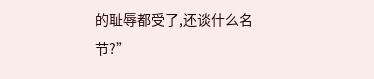的耻辱都受了,还谈什么名节?”